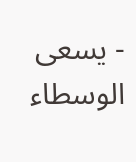- يسعى الوسطاء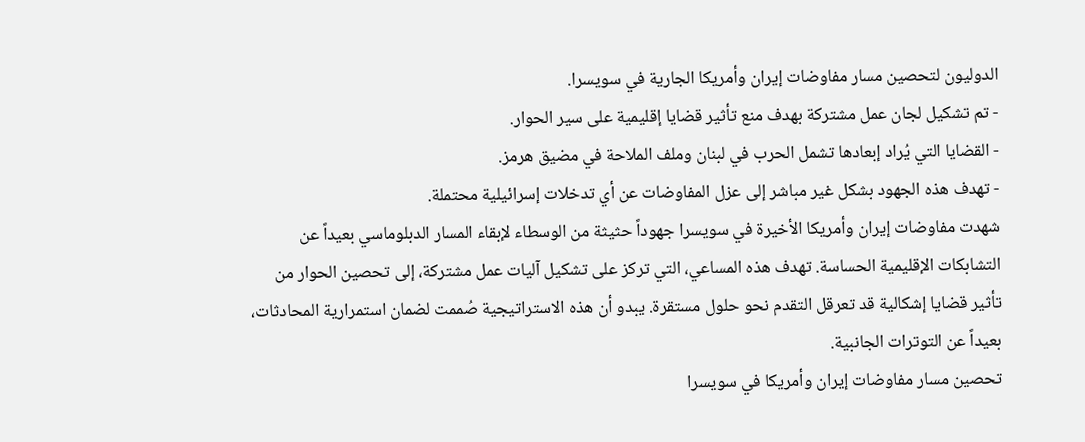الدوليون لتحصين مسار مفاوضات إيران وأمريكا الجارية في سويسرا.
- تم تشكيل لجان عمل مشتركة بهدف منع تأثير قضايا إقليمية على سير الحوار.
- القضايا التي يُراد إبعادها تشمل الحرب في لبنان وملف الملاحة في مضيق هرمز.
- تهدف هذه الجهود بشكل غير مباشر إلى عزل المفاوضات عن أي تدخلات إسرائيلية محتملة.
شهدت مفاوضات إيران وأمريكا الأخيرة في سويسرا جهوداً حثيثة من الوسطاء لإبقاء المسار الدبلوماسي بعيداً عن التشابكات الإقليمية الحساسة. تهدف هذه المساعي، التي تركز على تشكيل آليات عمل مشتركة، إلى تحصين الحوار من تأثير قضايا إشكالية قد تعرقل التقدم نحو حلول مستقرة. يبدو أن هذه الاستراتيجية صُممت لضمان استمرارية المحادثات، بعيداً عن التوترات الجانبية.
تحصين مسار مفاوضات إيران وأمريكا في سويسرا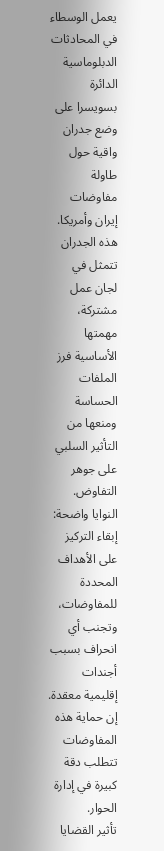يعمل الوسطاء في المحادثات الدبلوماسية الدائرة بسويسرا على وضع جدران واقية حول طاولة مفاوضات إيران وأمريكا. هذه الجدران تتمثل في لجان عمل مشتركة، مهمتها الأساسية فرز الملفات الحساسة ومنعها من التأثير السلبي على جوهر التفاوض. النوايا واضحة: إبقاء التركيز على الأهداف المحددة للمفاوضات، وتجنب أي انحراف بسبب أجندات إقليمية معقدة. إن حماية هذه المفاوضات تتطلب دقة كبيرة في إدارة الحوار.
تأثير القضايا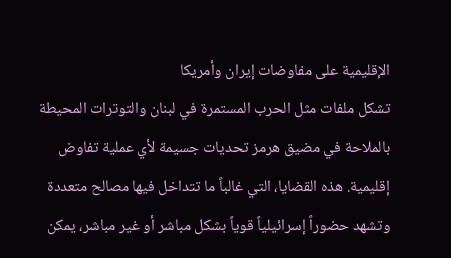الإقليمية على مفاوضات إيران وأمريكا
تشكل ملفات مثل الحرب المستمرة في لبنان والتوترات المحيطة بالملاحة في مضيق هرمز تحديات جسيمة لأي عملية تفاوض إقليمية. هذه القضايا، التي غالباً ما تتداخل فيها مصالح متعددة وتشهد حضوراً إسرائيلياً قوياً بشكل مباشر أو غير مباشر، يمكن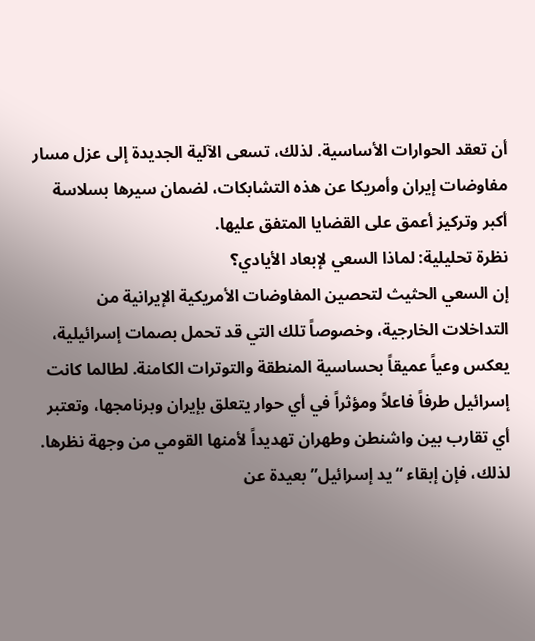أن تعقد الحوارات الأساسية. لذلك، تسعى الآلية الجديدة إلى عزل مسار مفاوضات إيران وأمريكا عن هذه التشابكات، لضمان سيرها بسلاسة أكبر وتركيز أعمق على القضايا المتفق عليها.
نظرة تحليلية: لماذا السعي لإبعاد الأيادي؟
إن السعي الحثيث لتحصين المفاوضات الأمريكية الإيرانية من التداخلات الخارجية، وخصوصاً تلك التي قد تحمل بصمات إسرائيلية، يعكس وعياً عميقاً بحساسية المنطقة والتوترات الكامنة. لطالما كانت إسرائيل طرفاً فاعلاً ومؤثراً في أي حوار يتعلق بإيران وبرنامجها، وتعتبر أي تقارب بين واشنطن وطهران تهديداً لأمنها القومي من وجهة نظرها. لذلك، فإن إبقاء “يد إسرائيل” بعيدة عن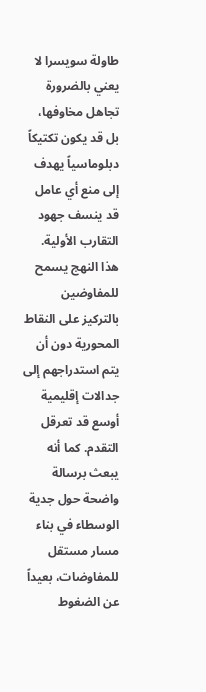طاولة سويسرا لا يعني بالضرورة تجاهل مخاوفها، بل قد يكون تكتيكاً دبلوماسياً يهدف إلى منع أي عامل قد ينسف جهود التقارب الأولية.
هذا النهج يسمح للمفاوضين بالتركيز على النقاط المحورية دون أن يتم استدراجهم إلى جدالات إقليمية أوسع قد تعرقل التقدم. كما أنه يبعث برسالة واضحة حول جدية الوسطاء في بناء مسار مستقل للمفاوضات، بعيداً عن الضغوط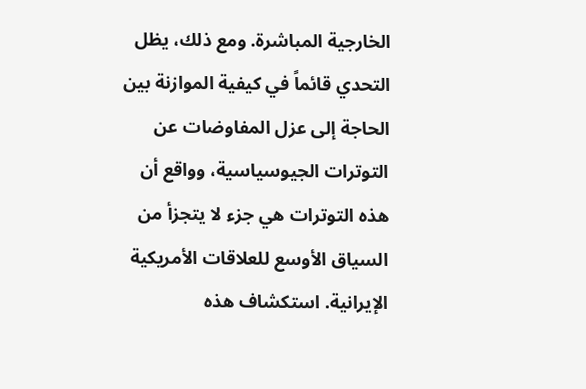الخارجية المباشرة. ومع ذلك، يظل التحدي قائماً في كيفية الموازنة بين الحاجة إلى عزل المفاوضات عن التوترات الجيوسياسية، وواقع أن هذه التوترات هي جزء لا يتجزأ من السياق الأوسع للعلاقات الأمريكية الإيرانية. استكشاف هذه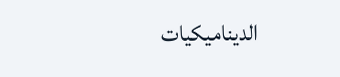الديناميكيات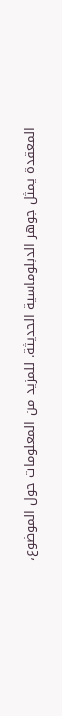المعقدة يمثل جوهر الدبلوماسية الحديثة. للمزيد من المعلومات حول الموضوع،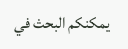يمكنكم البحث في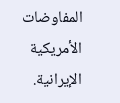المفاوضات الأمريكية الإيرانية.